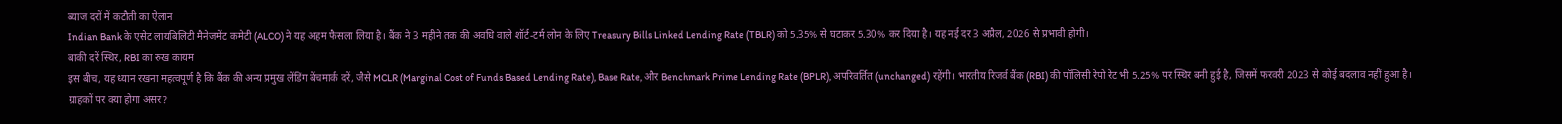ब्याज दरों में कटौती का ऐलान
Indian Bank के एसेट लायबिलिटी मैनेजमेंट कमेटी (ALCO) ने यह अहम फैसला लिया है। बैंक ने 3 महीने तक की अवधि वाले शॉर्ट-टर्म लोन के लिए Treasury Bills Linked Lending Rate (TBLR) को 5.35% से घटाकर 5.30% कर दिया है। यह नई दर 3 अप्रैल, 2026 से प्रभावी होगी।
बाकी दरें स्थिर, RBI का रुख कायम
इस बीच, यह ध्यान रखना महत्वपूर्ण है कि बैंक की अन्य प्रमुख लेंडिंग बेंचमार्क दरें, जैसे MCLR (Marginal Cost of Funds Based Lending Rate), Base Rate, और Benchmark Prime Lending Rate (BPLR), अपरिवर्तित (unchanged) रहेंगी। भारतीय रिजर्व बैंक (RBI) की पॉलिसी रेपो रेट भी 5.25% पर स्थिर बनी हुई है, जिसमें फरवरी 2023 से कोई बदलाव नहीं हुआ है।
ग्राहकों पर क्या होगा असर?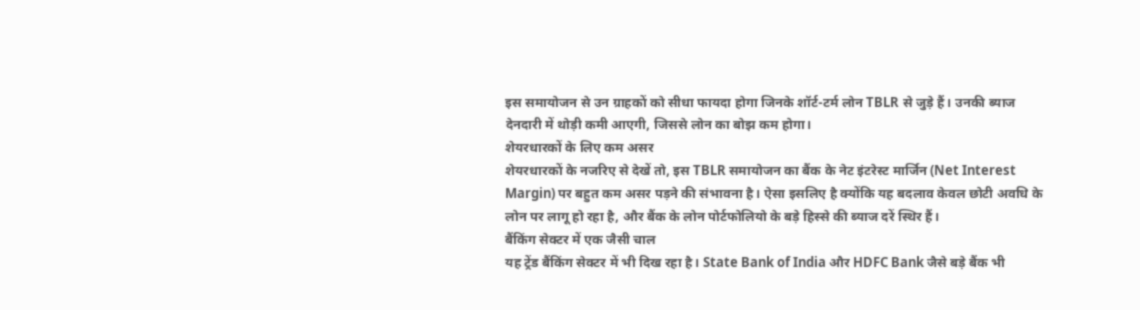इस समायोजन से उन ग्राहकों को सीधा फायदा होगा जिनके शॉर्ट-टर्म लोन TBLR से जुड़े हैं। उनकी ब्याज देनदारी में थोड़ी कमी आएगी, जिससे लोन का बोझ कम होगा।
शेयरधारकों के लिए कम असर
शेयरधारकों के नजरिए से देखें तो, इस TBLR समायोजन का बैंक के नेट इंटरेस्ट मार्जिन (Net Interest Margin) पर बहुत कम असर पड़ने की संभावना है। ऐसा इसलिए है क्योंकि यह बदलाव केवल छोटी अवधि के लोन पर लागू हो रहा है, और बैंक के लोन पोर्टफोलियो के बड़े हिस्से की ब्याज दरें स्थिर हैं।
बैंकिंग सेक्टर में एक जैसी चाल
यह ट्रेंड बैंकिंग सेक्टर में भी दिख रहा है। State Bank of India और HDFC Bank जैसे बड़े बैंक भी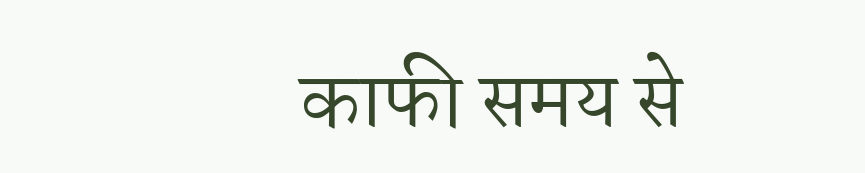काफी समय से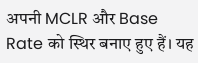अपनी MCLR और Base Rate को स्थिर बनाए हुए हैं। यह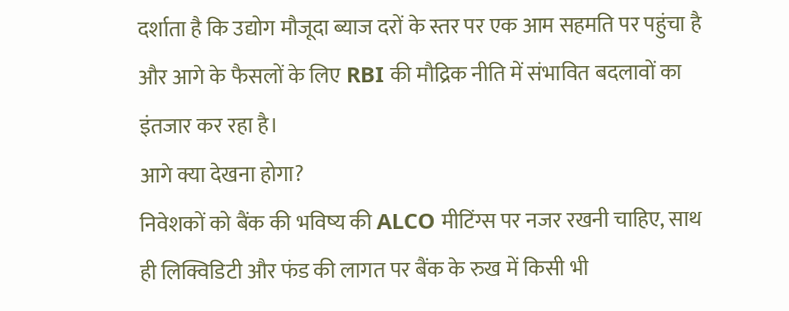दर्शाता है कि उद्योग मौजूदा ब्याज दरों के स्तर पर एक आम सहमति पर पहुंचा है और आगे के फैसलों के लिए RBI की मौद्रिक नीति में संभावित बदलावों का इंतजार कर रहा है।
आगे क्या देखना होगा?
निवेशकों को बैंक की भविष्य की ALCO मीटिंग्स पर नजर रखनी चाहिए, साथ ही लिक्विडिटी और फंड की लागत पर बैंक के रुख में किसी भी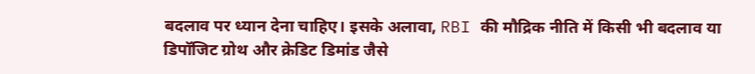बदलाव पर ध्यान देना चाहिए। इसके अलावा, RBI की मौद्रिक नीति में किसी भी बदलाव या डिपॉजिट ग्रोथ और क्रेडिट डिमांड जैसे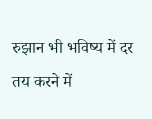रुझान भी भविष्य में दर तय करने में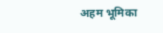अहम भूमिका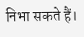निभा सकते हैं।